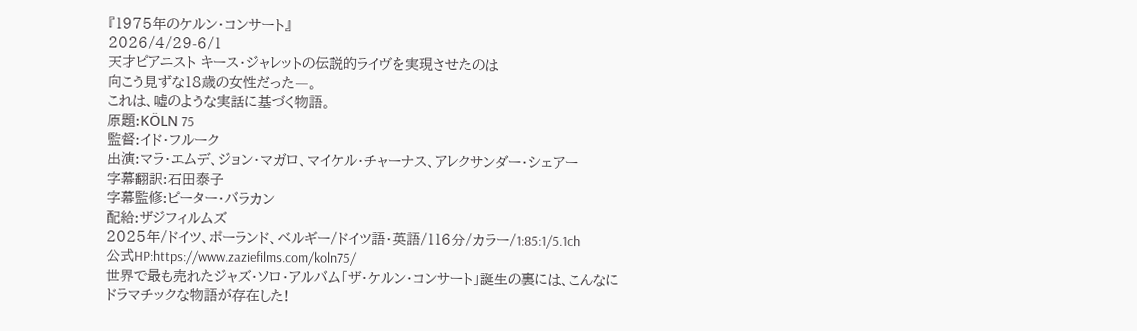『1975年のケルン・コンサート』
2026/4/29-6/1
天才ピアニスト キース・ジャレットの伝説的ライヴを実現させたのは
向こう見ずな18歳の女性だった―。
これは、嘘のような実話に基づく物語。
原題:KÖLN 75
監督:イド・フルーク
出演:マラ・エムデ、ジョン・マガロ、マイケル・チャーナス、アレクサンダー・シェアー
字幕翻訳:石田泰子
字幕監修:ピーター・バラカン
配給:ザジフィルムズ
2025年/ドイツ、ポーランド、ベルギー/ドイツ語・英語/116分/カラー/1:85:1/5.1ch
公式HP:https://www.zaziefilms.com/koln75/
世界で最も売れたジャズ・ソロ・アルバム「ザ・ケルン・コンサート」誕生の裏には、こんなにドラマチックな物語が存在した!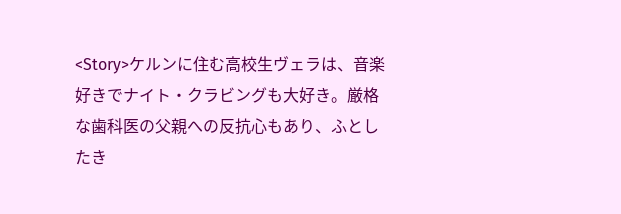<Story>ケルンに住む高校生ヴェラは、音楽好きでナイト・クラビングも大好き。厳格な歯科医の父親への反抗心もあり、ふとしたき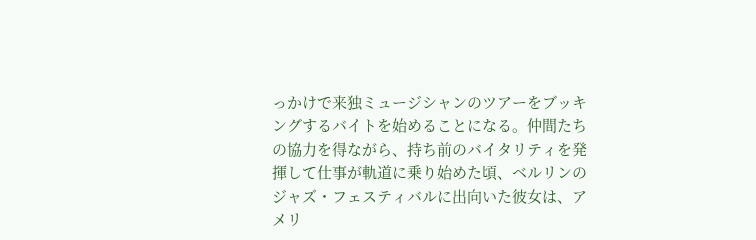っかけで来独ミュージシャンのツアーをブッキングするバイトを始めることになる。仲間たちの協力を得ながら、持ち前のバイタリティを発揮して仕事が軌道に乗り始めた頃、ベルリンのジャズ・フェスティバルに出向いた彼女は、アメリ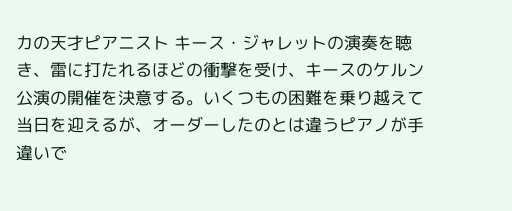カの天才ピアニスト キース・ジャレットの演奏を聴き、雷に打たれるほどの衝撃を受け、キースのケルン公演の開催を決意する。いくつもの困難を乗り越えて当日を迎えるが、オーダーしたのとは違うピアノが手違いで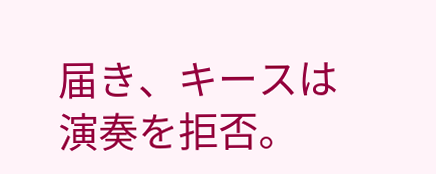届き、キースは演奏を拒否。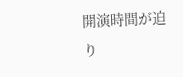開演時間が迫り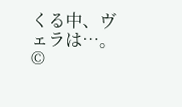くる中、ヴェラは…。
©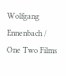Wolfgang Ennenbach / One Two Films